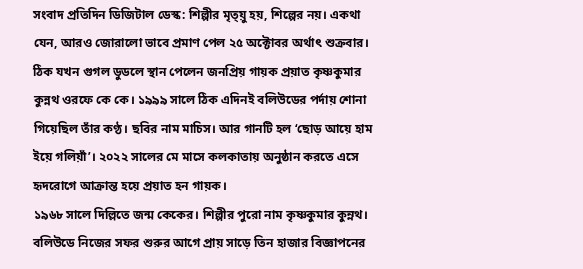সংবাদ প্রতিদিন ডিজিটাল ডেস্ক: শিল্পীর মৃত্য়ু হয়, শিল্পের নয়। একথা যেন, আরও জোরালো ভাবে প্রমাণ পেল ২৫ অক্টোবর অর্থাৎ শুক্রবার। ঠিক যখন গুগল ডুডলে স্থান পেলেন জনপ্রিয় গায়ক প্রয়াত কৃষ্ণকুমার কুন্নথ ওরফে কে কে। ১৯৯৯ সালে ঠিক এদিনই বলিউডের পর্দায় শোনা গিয়েছিল তাঁর কণ্ঠ। ছবির নাম মাচিস। আর গানটি হল ‘ছোড় আয়ে হাম ইয়ে গলিয়াঁ’। ২০২২ সালের মে মাসে কলকাতায় অনুষ্ঠান করতে এসে হৃদরোগে আক্রান্ত হয়ে প্রয়াত হন গায়ক।
১৯৬৮ সালে দিল্লিতে জন্ম কেকের। শিল্পীর পুরো নাম কৃষ্ণকুমার কুন্নথ। বলিউডে নিজের সফর শুরুর আগে প্রায় সাড়ে তিন হাজার বিজ্ঞাপনের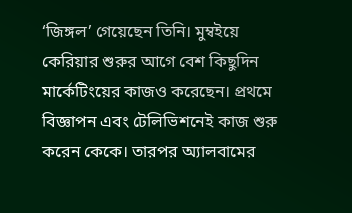‘জিঙ্গল’ গেয়েছেন তিনি। মুম্বইয়ে কেরিয়ার শুরুর আগে বেশ কিছুদিন মার্কেটিংয়ের কাজও করেছেন। প্রথমে বিজ্ঞাপন এবং টেলিভিশনেই কাজ শুরু করেন কেকে। তারপর অ্যালবামের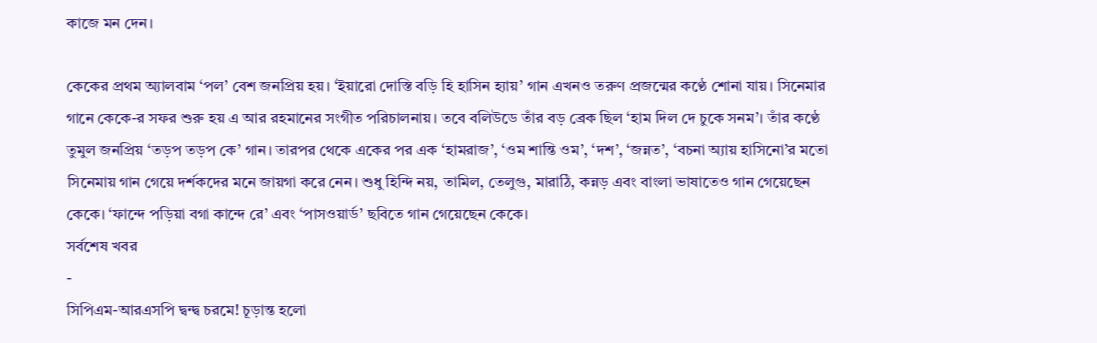কাজে মন দেন।

কেকের প্রথম অ্যালবাম ‘পল’ বেশ জনপ্রিয় হয়। ‘ইয়ারো দোস্তি বড়ি হি হাসিন হ্যায়’ গান এখনও তরুণ প্রজন্মের কণ্ঠে শোনা যায়। সিনেমার গানে কেকে-র সফর শুরু হয় এ আর রহমানের সংগীত পরিচালনায়। তবে বলিউডে তাঁর বড় ব্রেক ছিল ‘হাম দিল দে চুকে সনম’। তাঁর কণ্ঠে তুমুল জনপ্রিয় ‘তড়প তড়প কে’ গান। তারপর থেকে একের পর এক ‘হামরাজ’, ‘ওম শান্তি ওম’, ‘দশ’, ‘জন্নত’, ‘বচনা অ্যায় হাসিনো’র মতো সিনেমায় গান গেয়ে দর্শকদের মনে জায়গা করে নেন। শুধু হিন্দি নয়, তামিল, তেলুগু, মারাঠি, কন্নড় এবং বাংলা ভাষাতেও গান গেয়েছেন কেকে। ‘ফান্দে পড়িয়া বগা কান্দে রে’ এবং ‘পাসওয়ার্ড’ ছবিতে গান গেয়েছেন কেকে।
সর্বশেষ খবর
-
সিপিএম-আরএসপি দ্বন্দ্ব চরমে! চূড়ান্ত হলো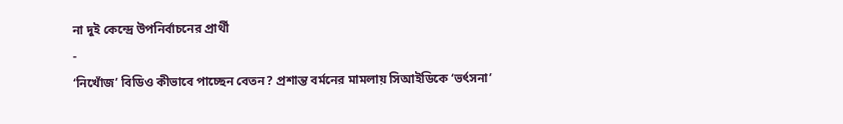না দুই কেন্দ্রে উপনির্বাচনের প্রার্থী
-
‘নিখোঁজ’ বিডিও কীভাবে পাচ্ছেন বেতন? প্রশান্ত বর্মনের মামলায় সিআইডিকে ‘ভর্ৎসনা’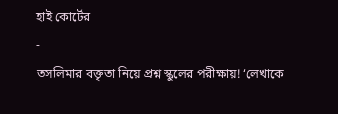হাই কোর্টের
-
তসলিমার বক্তৃতা নিয়ে প্রশ্ন স্কুলের পরীক্ষায়! ‘লেখাকে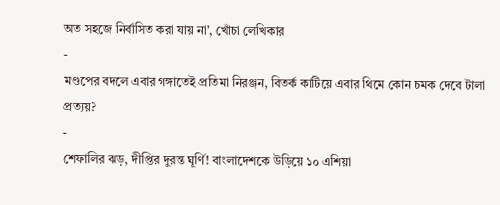অত সহজে নির্বাসিত করা যায় না’, খোঁচা লেখিকার
-
মণ্ডপের বদলে এবার গঙ্গাতেই প্রতিমা নিরঞ্জন, বিতর্ক কাটিয়ে এবার থিমে কোন চমক দেবে টালা প্রত্যয়?
-
শেফালির ঝড়, দীপ্তির দুরন্ত ঘূর্ণি! বাংলাদেশকে উড়িয়ে ১০ এশিয়া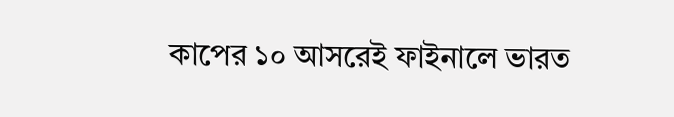কাপের ১০ আসরেই ফাইনালে ভারত